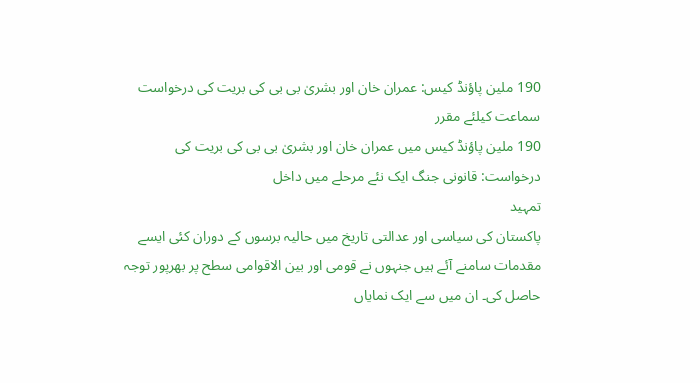190 ملین پاؤنڈ کیس: عمران خان اور بشریٰ بی بی کی بریت کی درخواست سماعت کیلئے مقرر
190 ملین پاؤنڈ کیس میں عمران خان اور بشریٰ بی بی کی بریت کی درخواست: قانونی جنگ ایک نئے مرحلے میں داخل
تمہید
پاکستان کی سیاسی اور عدالتی تاریخ میں حالیہ برسوں کے دوران کئی ایسے مقدمات سامنے آئے ہیں جنہوں نے قومی اور بین الاقوامی سطح پر بھرپور توجہ حاصل کی۔ ان میں سے ایک نمایاں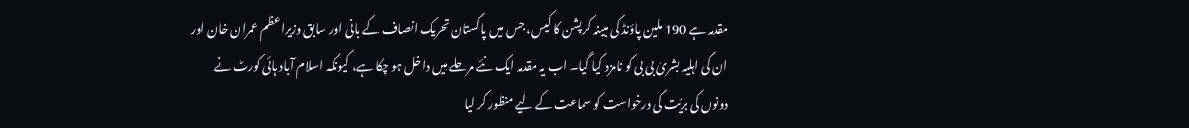مقدمہ ہے 190 ملین پاؤنڈ کی مبینہ کرپشن کا کیس، جس میں پاکستان تحریک انصاف کے بانی اور سابق وزیراعظم عمران خان اور ان کی اہلیہ بشریٰ بی بی کو نامزد کیا گیا۔ اب یہ مقدمہ ایک نئے مرحلے میں داخل ہو چکا ہے، کیونکہ اسلام آباد ہائی کورٹ نے دونوں کی بریّت کی درخواست کو سماعت کے لیے منظور کر لیا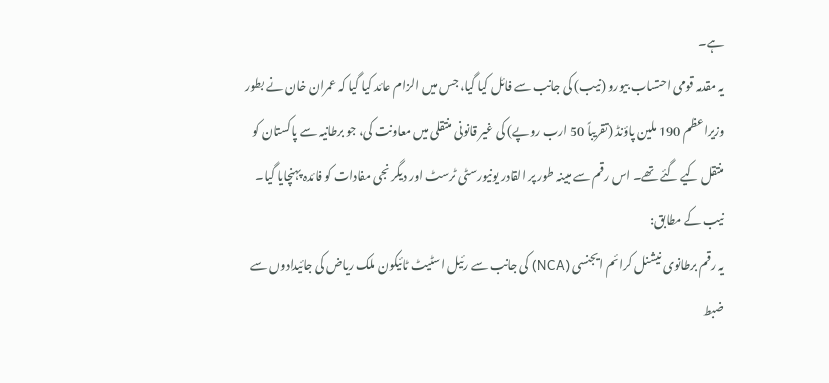ہے۔
یہ مقدمہ قومی احتساب بیورو (نیب) کی جانب سے فائل کیا گیا، جس میں الزام عائد کیا گیا کہ عمران خان نے بطور وزیراعظم 190 ملین پاؤنڈ (تقریباً 50 ارب روپے) کی غیر قانونی منتقلی میں معاونت کی، جو برطانیہ سے پاکستان کو منتقل کیے گئے تھے۔ اس رقم سے مبینہ طور پر القادر یونیورسٹی ٹرسٹ اور دیگر نجی مفادات کو فائدہ پہنچایا گیا۔
نیب کے مطابق:
یہ رقم برطانوی نیشنل کرائم ایجنسی (NCA) کی جانب سے رئیل اسٹیٹ ٹائیکون ملک ریاض کی جائیدادوں سے ضبط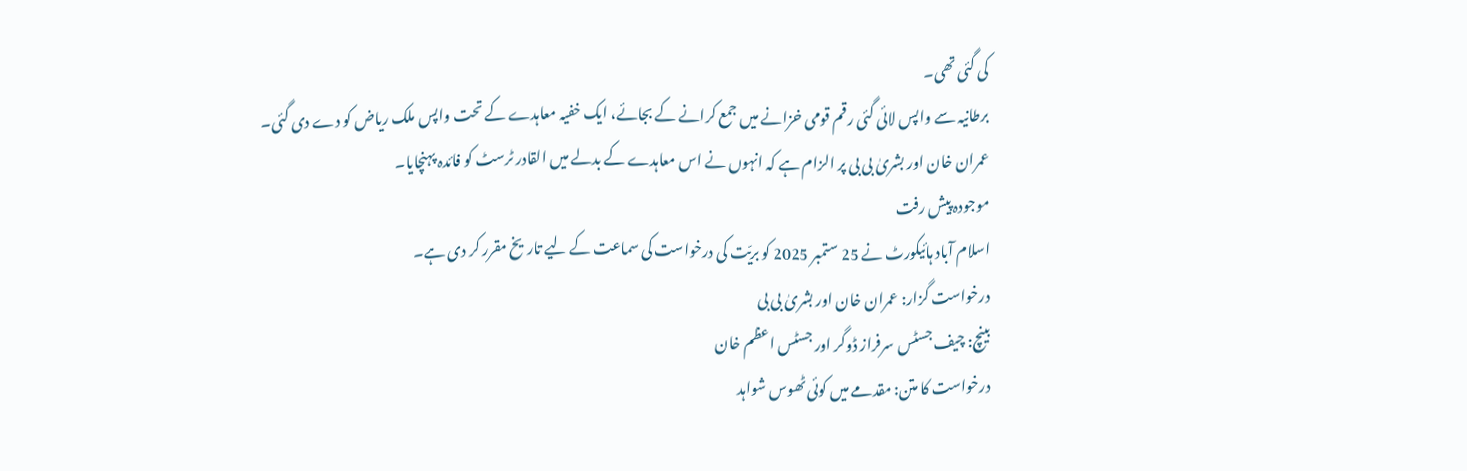کی گئی تھی۔
برطانیہ سے واپس لائی گئی رقم قومی خزانے میں جمع کرانے کے بجائے، ایک خفیہ معاہدے کے تحت واپس ملک ریاض کو دے دی گئی۔
عمران خان اور بشریٰ بی بی پر الزام ہے کہ انہوں نے اس معاہدے کے بدلے میں القادر ٹرسٹ کو فائدہ پہنچایا۔
موجودہ پیش رفت
اسلام آباد ہائیکورٹ نے 25 ستمبر 2025 کو بریّت کی درخواست کی سماعت کے لیے تاریخ مقرر کر دی ہے۔
درخواست گزار: عمران خان اور بشریٰ بی بی
بینچ: چیف جسٹس سرفراز ڈوگر اور جسٹس اعظم خان
درخواست کا متن: مقدمے میں کوئی ٹھوس شواہد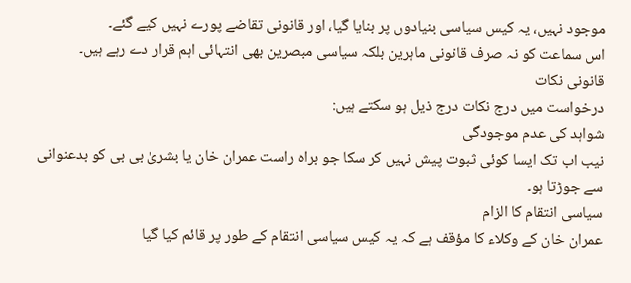موجود نہیں، یہ کیس سیاسی بنیادوں پر بنایا گیا، اور قانونی تقاضے پورے نہیں کیے گئے۔
اس سماعت کو نہ صرف قانونی ماہرین بلکہ سیاسی مبصرین بھی انتہائی اہم قرار دے رہے ہیں۔
قانونی نکات
درخواست میں درج نکات درج ذیل ہو سکتے ہیں:
شواہد کی عدم موجودگی
نیب اب تک ایسا کوئی ثبوت پیش نہیں کر سکا جو براہ راست عمران خان یا بشریٰ بی بی کو بدعنوانی سے جوڑتا ہو۔
سیاسی انتقام کا الزام
عمران خان کے وکلاء کا مؤقف ہے کہ یہ کیس سیاسی انتقام کے طور پر قائم کیا گیا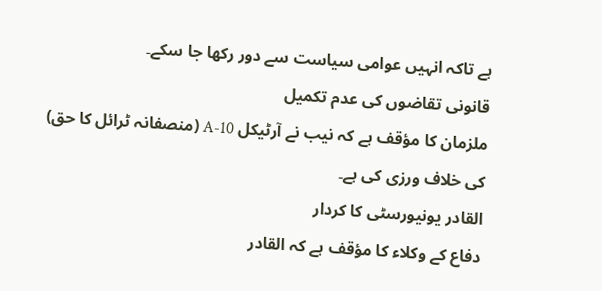ہے تاکہ انہیں عوامی سیاست سے دور رکھا جا سکے۔
قانونی تقاضوں کی عدم تکمیل
ملزمان کا مؤقف ہے کہ نیب نے آرٹیکل 10-A (منصفانہ ٹرائل کا حق) کی خلاف ورزی کی ہے۔
القادر یونیورسٹی کا کردار
دفاع کے وکلاء کا مؤقف ہے کہ القادر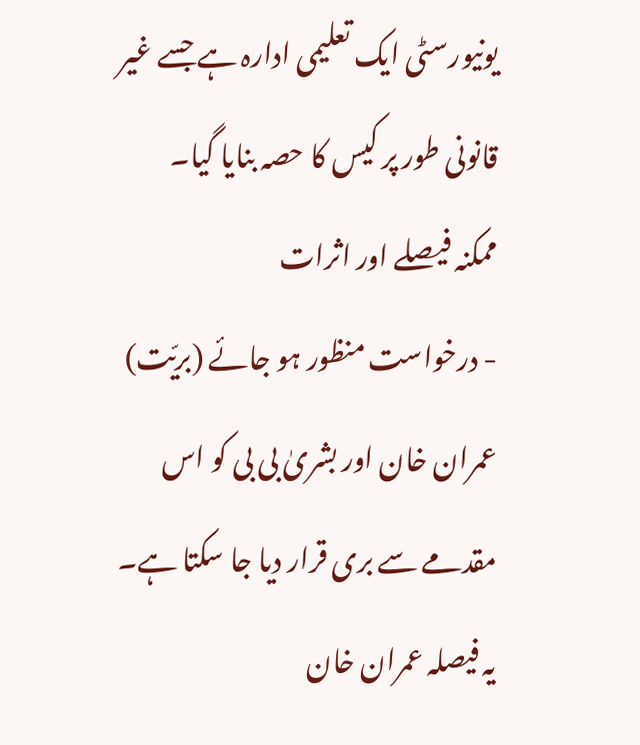یونیورسٹی ایک تعلیمی ادارہ ہے جسے غیر قانونی طور پر کیس کا حصہ بنایا گیا۔
ممکنہ فیصلے اور اثرات
- درخواست منظور ہو جائے (بریّت)
عمران خان اور بشریٰ بی بی کو اس مقدمے سے بری قرار دیا جا سکتا ہے۔
یہ فیصلہ عمران خان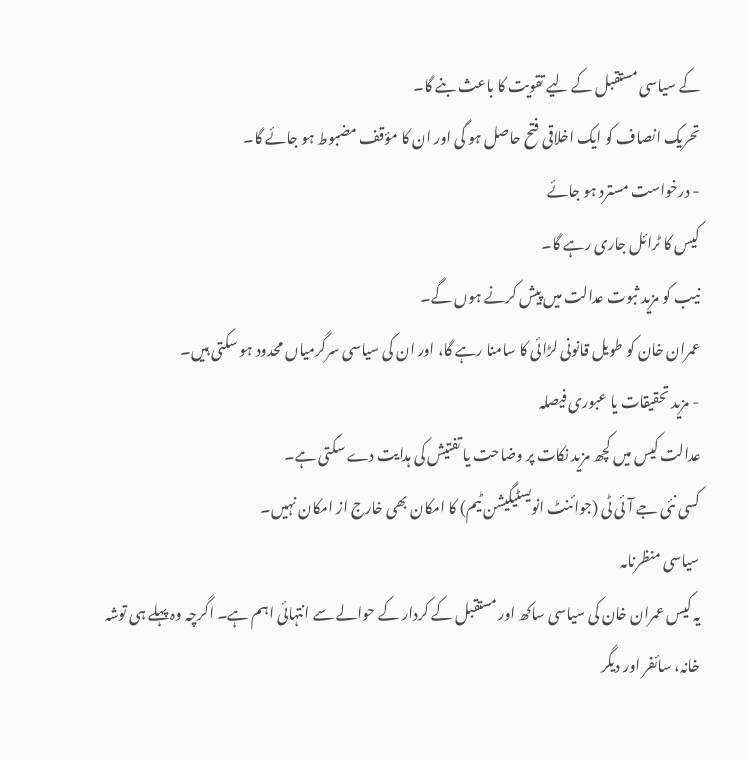کے سیاسی مستقبل کے لیے تقویت کا باعث بنے گا۔
تحریک انصاف کو ایک اخلاقی فتح حاصل ہو گی اور ان کا مؤقف مضبوط ہو جائے گا۔
- درخواست مسترد ہو جائے
کیس کا ٹرائل جاری رہے گا۔
نیب کو مزید ثبوت عدالت میں پیش کرنے ہوں گے۔
عمران خان کو طویل قانونی لڑائی کا سامنا رہے گا، اور ان کی سیاسی سرگرمیاں محدود ہو سکتی ہیں۔
- مزید تحقیقات یا عبوری فیصلہ
عدالت کیس میں کچھ مزید نکات پر وضاحت یا تفتیش کی ہدایت دے سکتی ہے۔
کسی نئی جے آئی ٹی (جوائنٹ انویسٹیگیشن ٹیم) کا امکان بھی خارج از امکان نہیں۔
سیاسی منظرنامہ
یہ کیس عمران خان کی سیاسی ساکھ اور مستقبل کے کردار کے حوالے سے انتہائی اہم ہے۔ اگرچہ وہ پہلے ہی توشہ خانہ، سائفر اور دیگر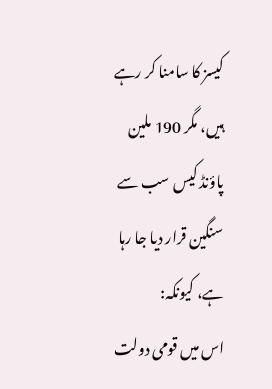کیسز کا سامنا کر رہے ہیں، مگر 190 ملین پاؤنڈ کیس سب سے سنگین قرار دیا جا رہا ہے، کیونکہ:
اس میں قومی دولت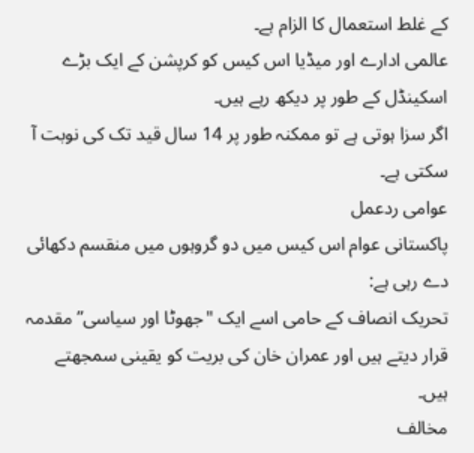کے غلط استعمال کا الزام ہے۔
عالمی ادارے اور میڈیا اس کیس کو کرپشن کے ایک بڑے اسکینڈل کے طور پر دیکھ رہے ہیں۔
اگر سزا ہوتی ہے تو ممکنہ طور پر 14 سال قید تک کی نوبت آ سکتی ہے۔
عوامی ردعمل
پاکستانی عوام اس کیس میں دو گروہوں میں منقسم دکھائی دے رہی ہے:
تحریک انصاف کے حامی اسے ایک "جھوٹا اور سیاسی” مقدمہ قرار دیتے ہیں اور عمران خان کی بریت کو یقینی سمجھتے ہیں۔
مخالف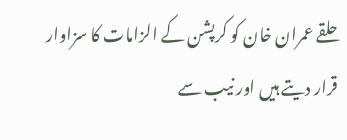حلقے عمران خان کو کرپشن کے الزامات کا سزاوار قرار دیتے ہیں اور نیب سے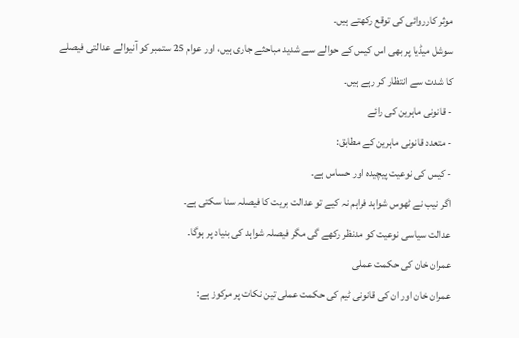موثر کارروائی کی توقع رکھتے ہیں۔
سوشل میڈیا پر بھی اس کیس کے حوالے سے شدید مباحثے جاری ہیں، اور عوام 25 ستمبر کو آنیوالے عدالتی فیصلے کا شدت سے انتظار کر رہے ہیں۔
- قانونی ماہرین کی رائے
- متعدد قانونی ماہرین کے مطابق:
- کیس کی نوعیت پیچیدہ اور حساس ہے۔
اگر نیب نے ٹھوس شواہد فراہم نہ کیے تو عدالت بریت کا فیصلہ سنا سکتی ہے۔
عدالت سیاسی نوعیت کو مدنظر رکھے گی مگر فیصلہ شواہد کی بنیاد پر ہوگا۔
عمران خان کی حکمت عملی
عمران خان اور ان کی قانونی ٹیم کی حکمت عملی تین نکات پر مرکوز ہے: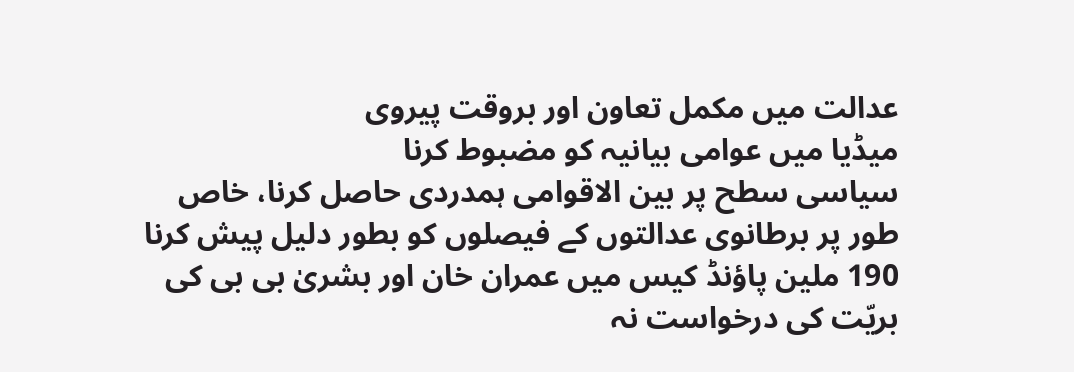عدالت میں مکمل تعاون اور بروقت پیروی
میڈیا میں عوامی بیانیہ کو مضبوط کرنا
سیاسی سطح پر بین الاقوامی ہمدردی حاصل کرنا، خاص طور پر برطانوی عدالتوں کے فیصلوں کو بطور دلیل پیش کرنا
190 ملین پاؤنڈ کیس میں عمران خان اور بشریٰ بی بی کی بریّت کی درخواست نہ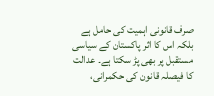صرف قانونی اہمیت کی حامل ہے بلکہ اس کا اثر پاکستان کے سیاسی مستقبل پر بھی پڑ سکتا ہے۔ عدالت کا فیصلہ قانون کی حکمرانی،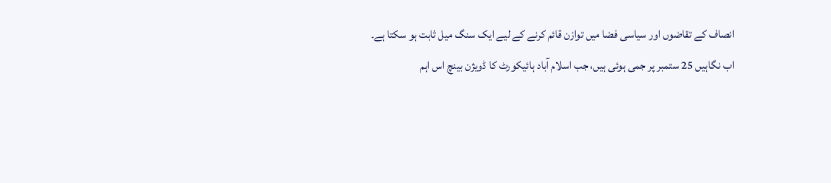انصاف کے تقاضوں اور سیاسی فضا میں توازن قائم کرنے کے لیے ایک سنگ میل ثابت ہو سکتا ہے۔
اب نگاہیں 25 ستمبر پر جمی ہوئی ہیں، جب اسلام آباد ہائیکورٹ کا ڈویژن بینچ اس اہم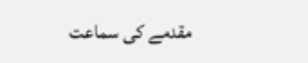مقدمے کی سماعت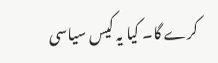کرے گا۔ کیا یہ کیس سیاسی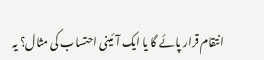انتقام قرار پائے گا یا ایک آئینی احتساب کی مثال؟ یہ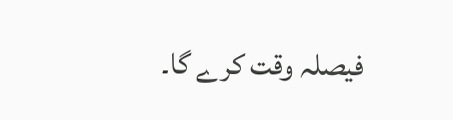فیصلہ وقت کرے گا۔